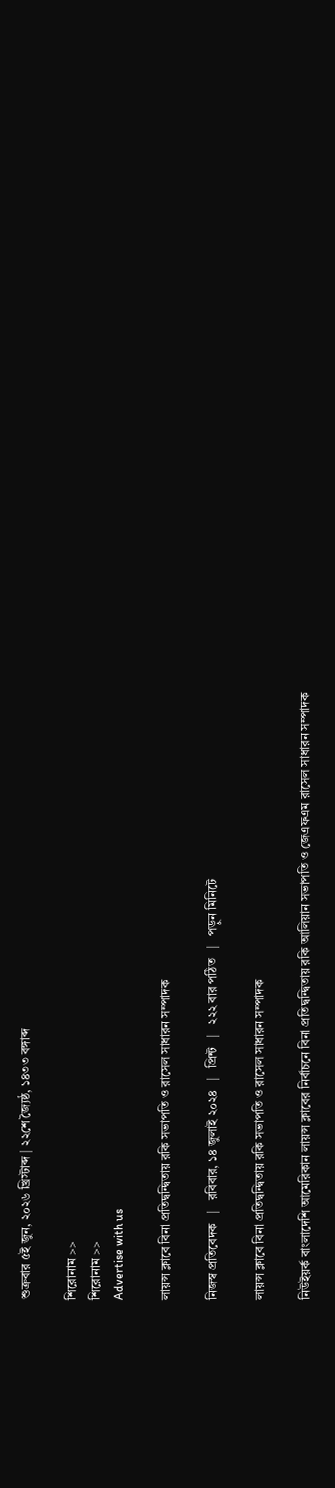শুক্রবার ৫ই জুন, ২০২৬ খ্রিস্টাব্দ | ২২শে জ্যৈষ্ঠ, ১৪৩৩ বঙ্গাব্দ

শিরোনাম >>
শিরোনাম >>
Advertise with us

লায়ন্স ক্লাবে বিনা প্রতিদ্বন্দ্বিতায় রকি সভাপতি ও রাসেল সাধারন সম্পাদক

নিজস্ব প্রতিবেদক   |   রবিবার, ১৪ জুলাই ২০২৪   |   প্রিন্ট   |   ২২২ বার পঠিত   |   পড়ুন মিনিটে

লায়ন্স ক্লাবে বিনা প্রতিদ্বন্দ্বিতায় রকি সভাপতি ও রাসেল সাধারন সম্পাদক

নিউইয়র্ক বাংলাদেশি আমেরিকান লায়ন্স ক্লাবের নির্বাচনে বিনা প্রতিদ্বন্দ্বিতায় রকি আলিয়ান সভাপতি ও জেএফএম রাসেল সাধারন সম্পাদক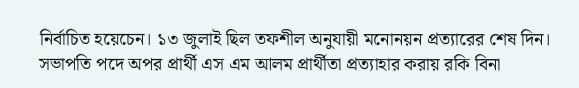নির্বাচিত হয়েচেন। ১৩ জুলাই ছিল তফশীল অনুযায়ী মনোনয়ন প্রত্যারের শেষ দিন। সভাপতি পদে অপর প্রার্থী এস এম আলম প্রার্থীতা প্রত্যাহার করায় রকি বিনা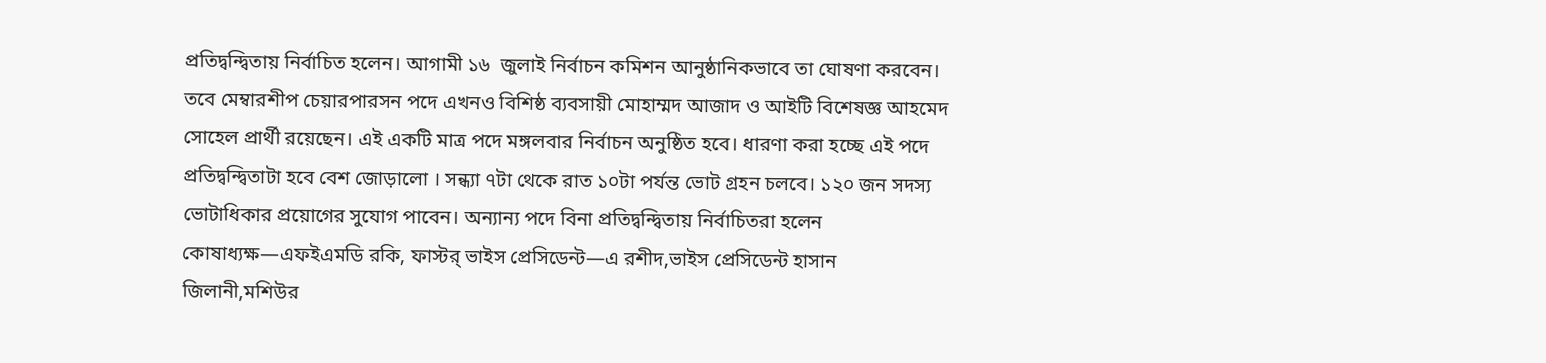প্রতিদ্বন্দ্বিতায় নির্বাচিত হলেন। আগামী ১৬  জুলাই নির্বাচন কমিশন আনুষ্ঠানিকভাবে তা ঘোষণা করবেন। তবে মেম্বারশীপ চেয়ারপারসন পদে এখনও বিশিষ্ঠ ব্যবসায়ী মোহাম্মদ আজাদ ও আইটি বিশেষজ্ঞ আহমেদ সোহেল প্রার্থী রয়েছেন। এই একটি মাত্র পদে মঙ্গলবার নির্বাচন অনুষ্ঠিত হবে। ধারণা করা হচ্ছে এই পদে প্রতিদ্বন্দ্বিতাটা হবে বেশ জোড়ালো । সন্ধ্যা ৭টা থেকে রাত ১০টা পর্যন্ত ভোট গ্রহন চলবে। ১২০ জন সদস্য ভোটাধিকার প্রয়োগের সুযোগ পাবেন। অন্যান্য পদে বিনা প্রতিদ্বন্দ্বিতায় নির্বাচিতরা হলেন কোষাধ্যক্ষ—এফইএমডি রকি, ফাস্টর্ ভাইস প্রেসিডেন্ট—এ রশীদ,ভাইস প্রেসিডেন্ট হাসান জিলানী,মশিউর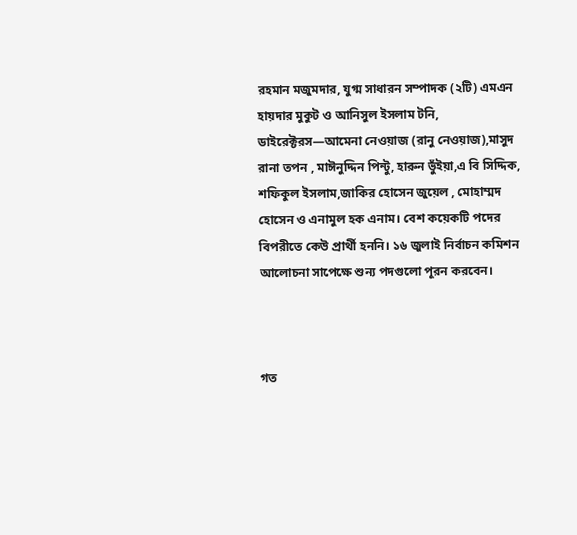রহমান মজুমদার, যুগ্ম সাধারন সম্পাদক (২টি) এমএন হায়দার মুকুট ও আনিসুল ইসলাম টনি, ডাইরেক্টরস—আমেনা নেওয়াজ (রানু নেওয়াজ),মাসুদ রানা তপন , মাঈনুদ্দিন পিন্টু, হারুন ভুঁইয়া,এ বি সিদ্দিক, শফিকুল ইসলাম,জাকির হোসেন জুয়েল , মোহাম্মদ হোসেন ও এনামুল হক এনাম। বেশ কয়েকটি পদের বিপরীতে কেউ প্রার্থী হননি। ১৬ জুলাই নির্বাচন কমিশন আলোচনা সাপেক্ষে শুন্য পদগুলো পূরন করবেন।



গত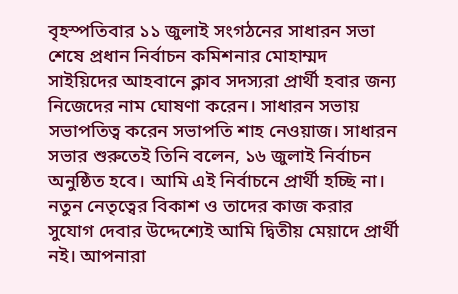বৃহস্পতিবার ১১ জুলাই সংগঠনের সাধারন সভা শেষে প্রধান নির্বাচন কমিশনার মোহাম্মদ সাইয়িদের আহবানে ক্লাব সদস্যরা প্রার্থী হবার জন্য নিজেদের নাম ঘোষণা করেন। সাধারন সভায় সভাপতিত্ব করেন সভাপতি শাহ নেওয়াজ। সাধারন সভার শুরুতেই তিনি বলেন, ১৬ জুলাই নির্বাচন অনুষ্ঠিত হবে। আমি এই নির্বাচনে প্রার্থী হচ্ছি না। নতুন নেতৃত্বের বিকাশ ও তাদের কাজ করার সুযোগ দেবার উদ্দেশ্যেই আমি দ্বিতীয় মেয়াদে প্রার্থী নই। আপনারা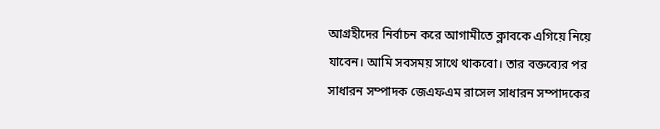আগ্রহীদের নির্বাচন করে আগামীতে ক্লাবকে এগিয়ে নিয়ে যাবেন। আমি সবসময় সাথে থাকবো। তার বক্তব্যের পর সাধারন সম্পাদক জেএফএম রাসেল সাধারন সম্পাদকের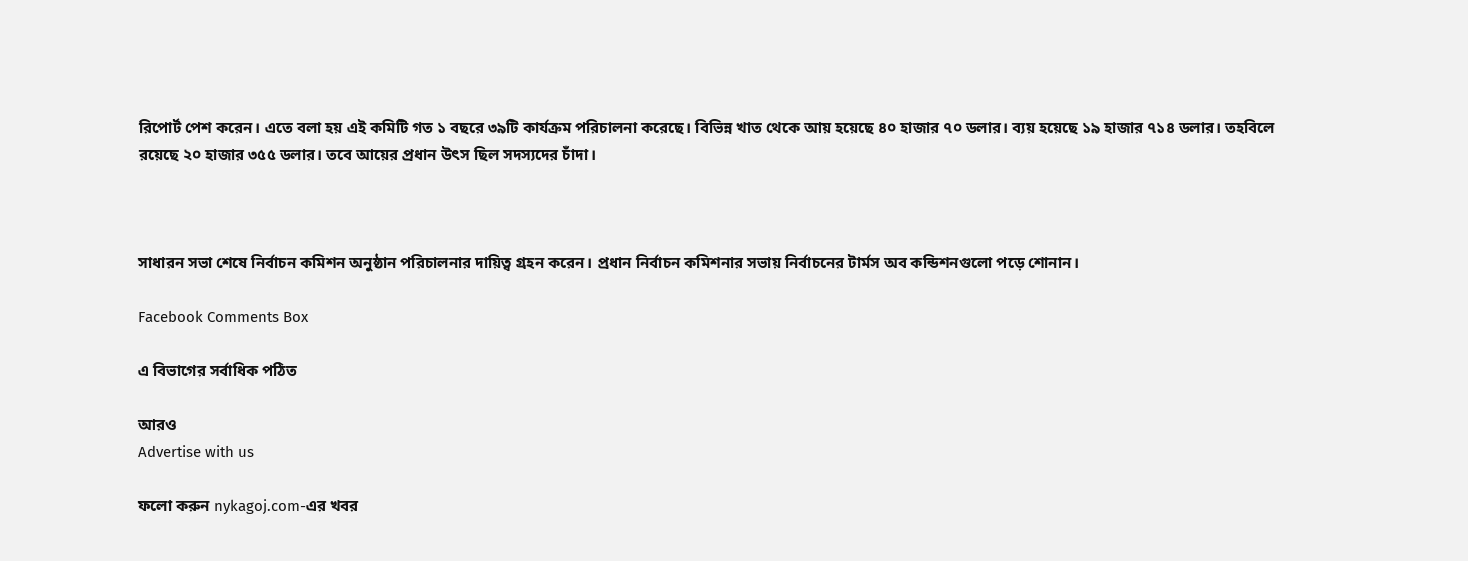রিপোর্ট পেশ করেন। এতে বলা হয় এই কমিটি গত ১ বছরে ৩৯টি কার্যক্রম পরিচালনা করেছে। বিভিন্ন খাত থেকে আয় হয়েছে ৪০ হাজার ৭০ ডলার। ব্যয় হয়েছে ১৯ হাজার ৭১৪ ডলার। তহবিলে রয়েছে ২০ হাজার ৩৫৫ ডলার। তবে আয়ের প্রধান উৎস ছিল সদস্যদের চাঁদা।



সাধারন সভা শেষে নির্বাচন কমিশন অনুষ্ঠান পরিচালনার দায়িত্ব গ্রহন করেন। প্রধান নির্বাচন কমিশনার সভায় নির্বাচনের টার্মস অব কন্ডিশনগুলো পড়ে শোনান।

Facebook Comments Box

এ বিভাগের সর্বাধিক পঠিত

আরও
Advertise with us

ফলো করুন nykagoj.com-এর খবর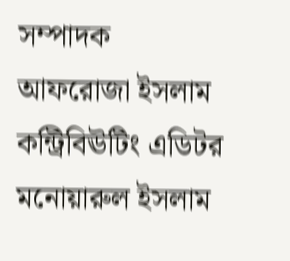সম্পাদক
আফরোজা ইসলাম
কন্ট্রিবিঊটিং এডিটর
মনোয়ারুল ইসলাম